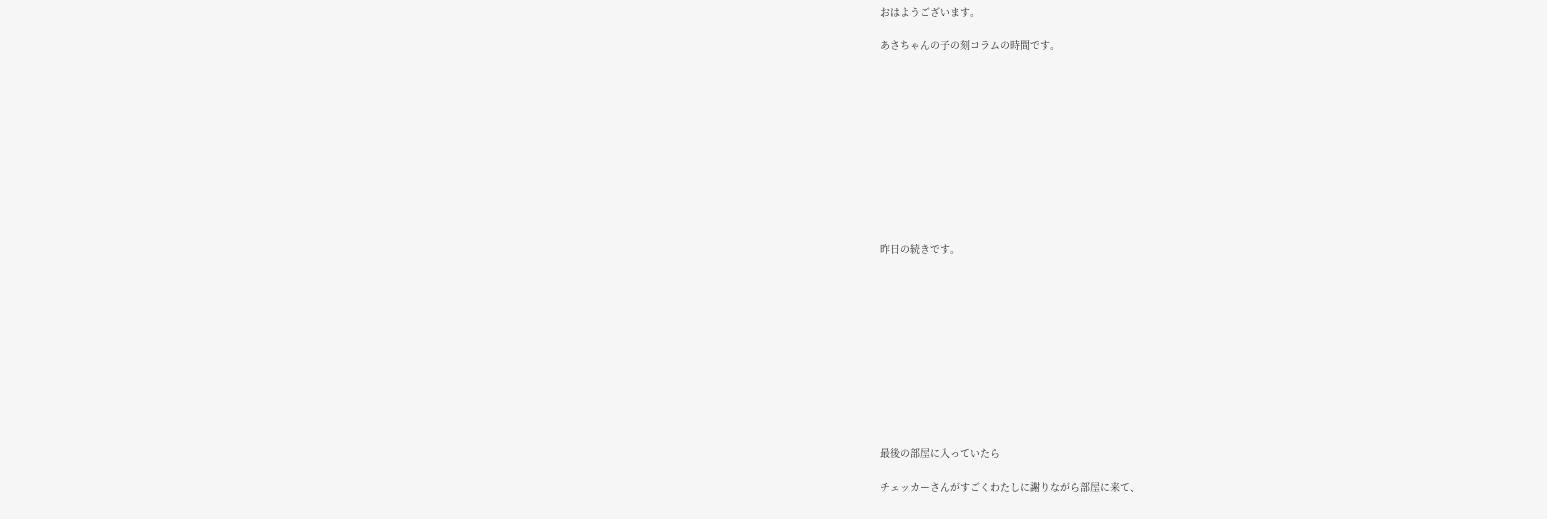おはようございます。

あさちゃんの子の刻コラムの時間です。











昨日の続きです。











最後の部屋に入っていたら

チェッカーさんがすごくわたしに謝りながら部屋に来て、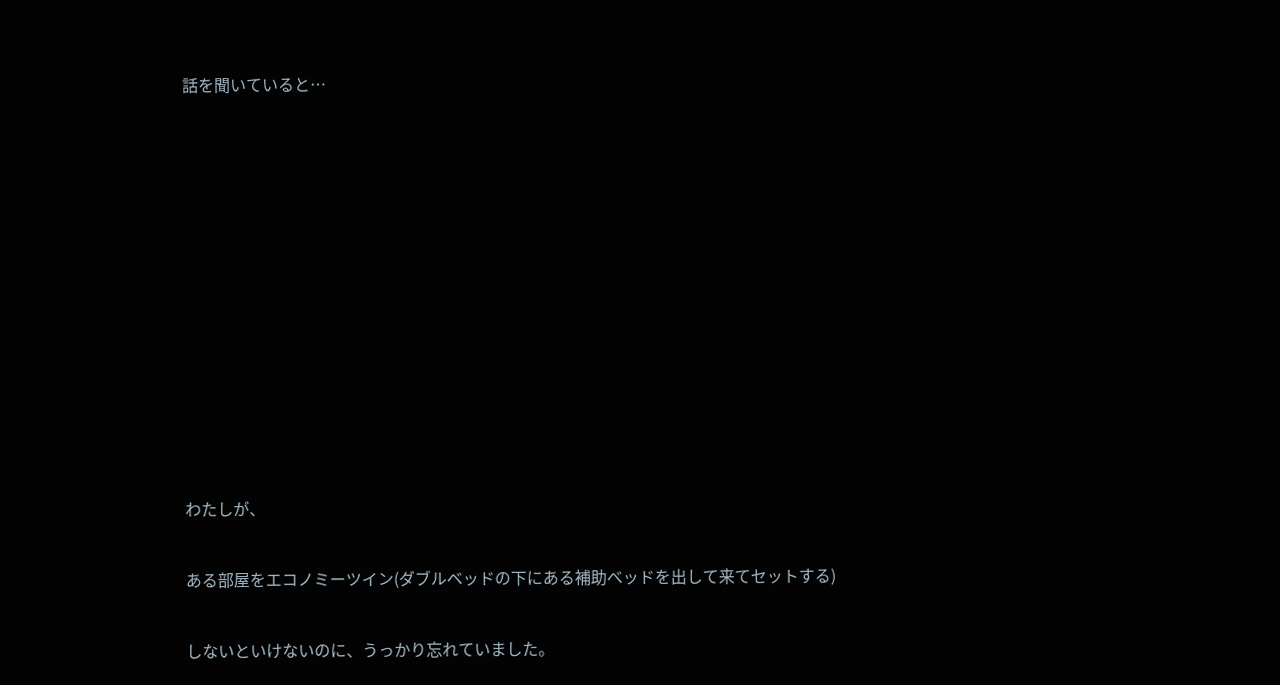話を聞いていると…











わたしが、

ある部屋をエコノミーツイン(ダブルベッドの下にある補助ベッドを出して来てセットする)

しないといけないのに、うっかり忘れていました。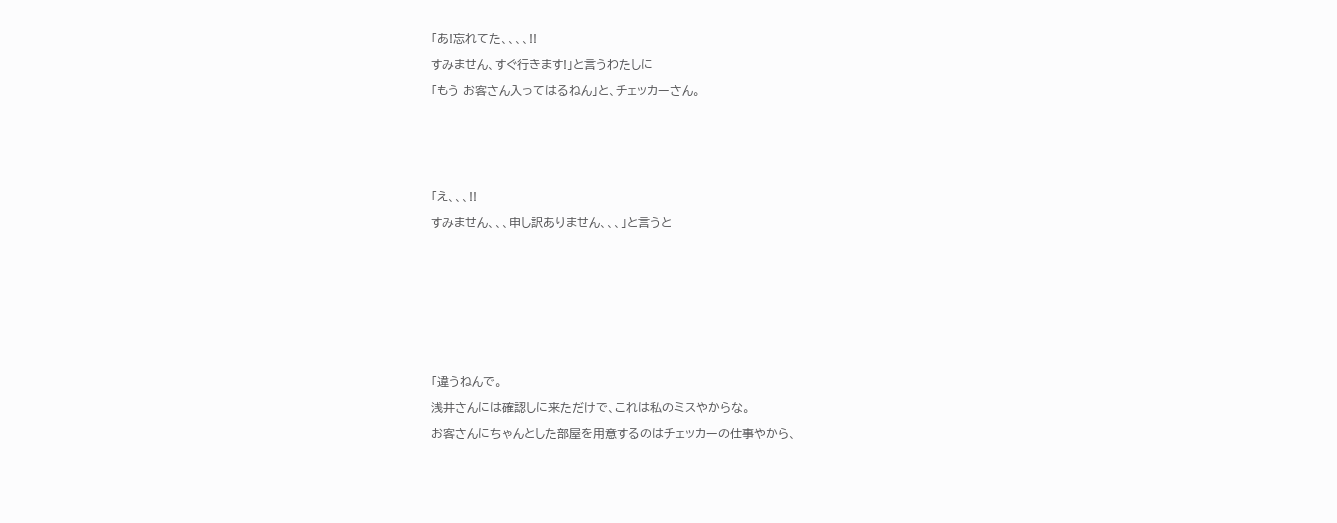「あ!忘れてた、、、、!!

すみません、すぐ行きます!」と言うわたしに

「もう お客さん入ってはるねん」と、チェッカーさん。







「え、、、!!

すみません、、、申し訳ありません、、、」と言うと











「違うねんで。

浅井さんには確認しに来ただけで、これは私のミスやからな。

お客さんにちゃんとした部屋を用意するのはチェッカーの仕事やから、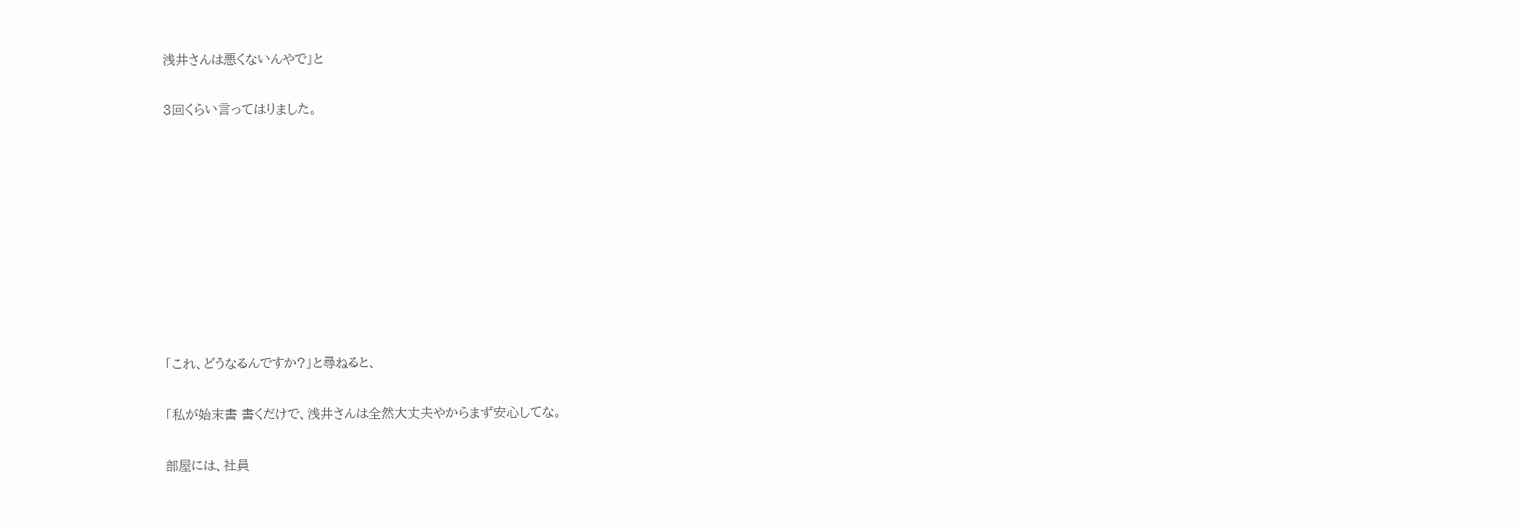浅井さんは悪くないんやで」と

3回くらい言ってはりました。









「これ、どうなるんですか?」と尋ねると、

「私が始末書 書くだけで、浅井さんは全然大丈夫やからまず安心してな。

部屋には、社員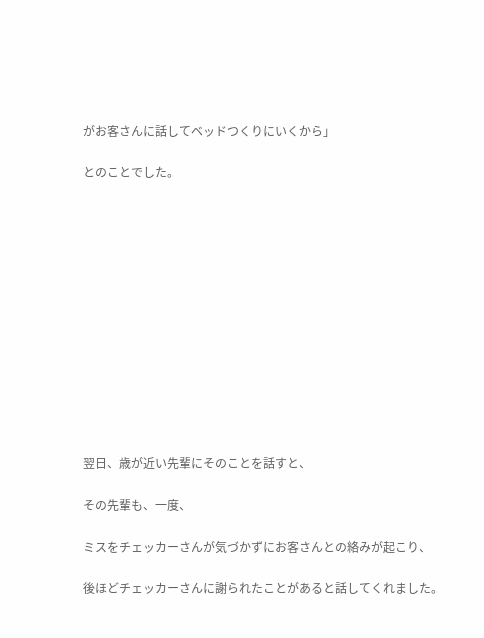がお客さんに話してベッドつくりにいくから」

とのことでした。













翌日、歳が近い先輩にそのことを話すと、

その先輩も、一度、

ミスをチェッカーさんが気づかずにお客さんとの絡みが起こり、

後ほどチェッカーさんに謝られたことがあると話してくれました。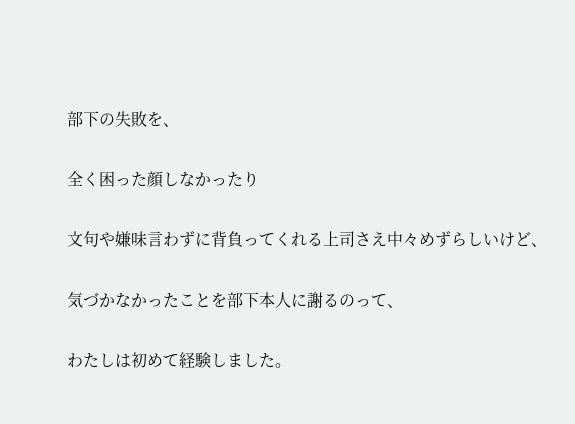部下の失敗を、

全く困った顔しなかったり

文句や嫌味言わずに背負ってくれる上司さえ中々めずらしいけど、

気づかなかったことを部下本人に謝るのって、

わたしは初めて経験しました。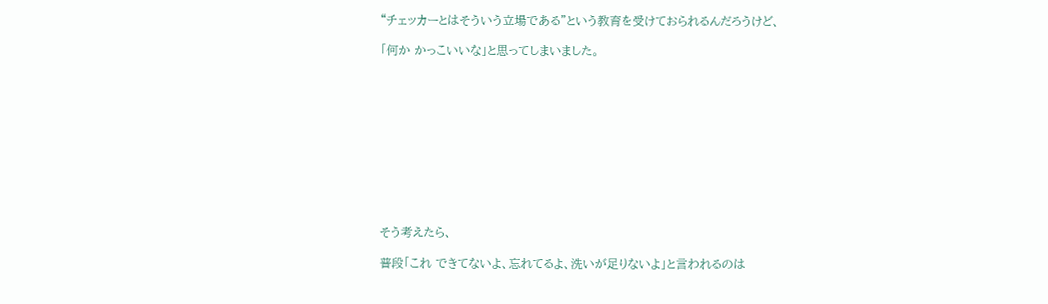“チェッカーとはそういう立場である”という教育を受けておられるんだろうけど、

「何か かっこいいな」と思ってしまいました。











そう考えたら、

普段「これ できてないよ、忘れてるよ、洗いが足りないよ」と言われるのは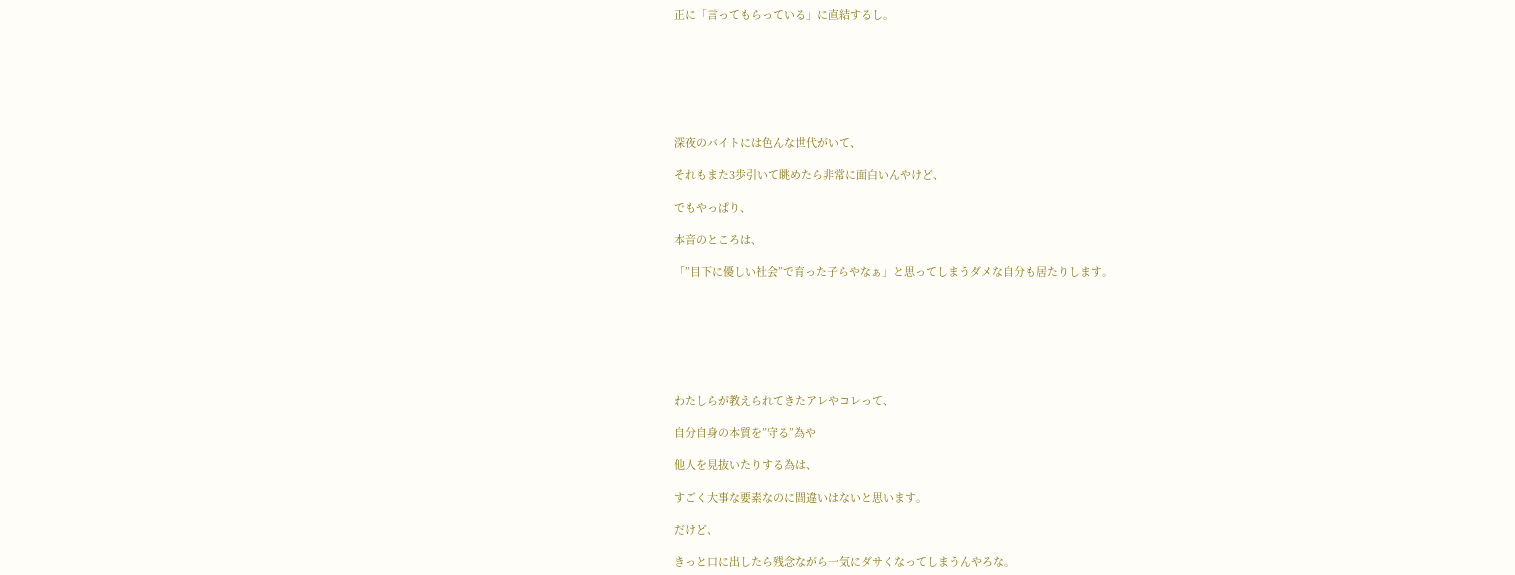正に「言ってもらっている」に直結するし。







深夜のバイトには色んな世代がいて、

それもまた3歩引いて眺めたら非常に面白いんやけど、

でもやっぱり、

本音のところは、

「”目下に優しい社会”で育った子らやなぁ」と思ってしまうダメな自分も居たりします。







わたしらが教えられてきたアレやコレって、

自分自身の本質を”守る”為や

他人を見抜いたりする為は、

すごく大事な要素なのに間違いはないと思います。

だけど、

きっと口に出したら残念ながら一気にダサくなってしまうんやろな。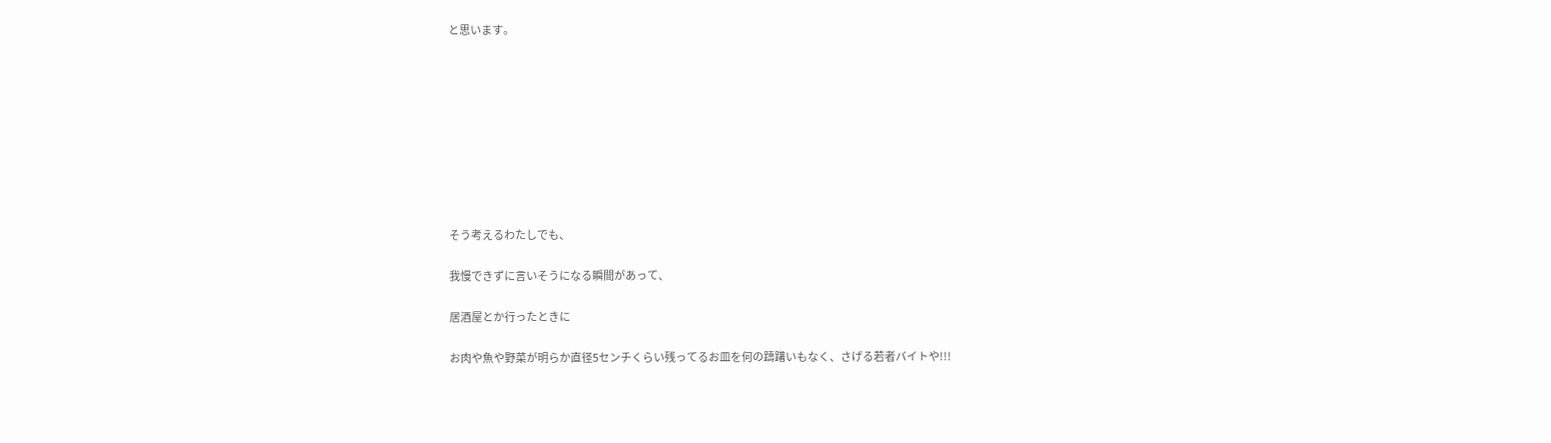と思います。









そう考えるわたしでも、

我慢できずに言いそうになる瞬間があって、

居酒屋とか行ったときに

お肉や魚や野菜が明らか直径5センチくらい残ってるお皿を何の躊躇いもなく、さげる若者バイトや!!!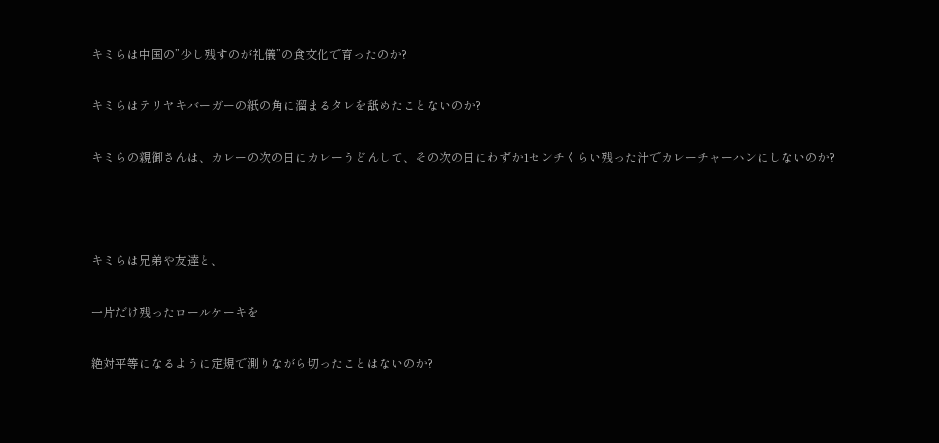キミらは中国の”少し残すのが礼儀”の食文化で育ったのか?

キミらはテリヤキバーガーの紙の角に溜まるタレを舐めたことないのか?

キミらの親御さんは、カレーの次の日にカレーうどんして、その次の日にわずか1センチくらい残った汁でカレーチャーハンにしないのか?



キミらは兄弟や友達と、

一片だけ残ったロールケーキを

絶対平等になるように定規で測りながら切ったことはないのか?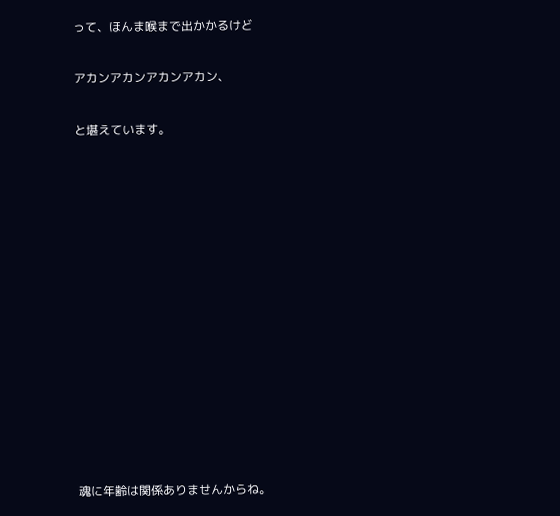って、ほんま喉まで出かかるけど

アカンアカンアカンアカン、

と堪えています。













魂に年齢は関係ありませんからね。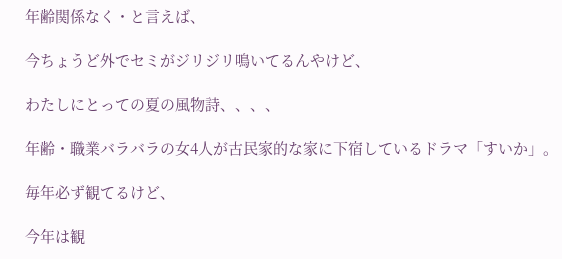年齢関係なく・と言えば、

今ちょうど外でセミがジリジリ鳴いてるんやけど、

わたしにとっての夏の風物詩、、、、

年齢・職業バラバラの女4人が古民家的な家に下宿しているドラマ「すいか」。

毎年必ず観てるけど、

今年は観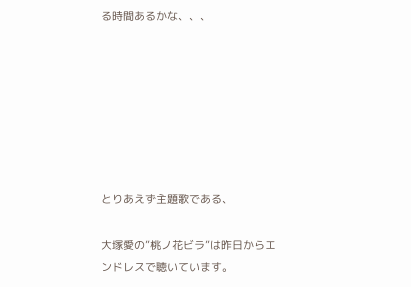る時間あるかな、、、







とりあえず主題歌である、

大塚愛の”桃ノ花ビラ”は昨日からエンドレスで聴いています。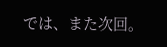では、また次回。